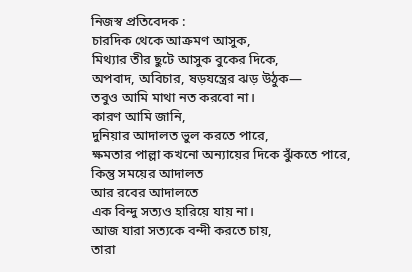নিজস্ব প্রতিবেদক :
চারদিক থেকে আক্রমণ আসুক,
মিথ্যার তীর ছুটে আসুক বুকের দিকে,
অপবাদ, অবিচার, ষড়যন্ত্রের ঝড় উঠুক—
তবুও আমি মাথা নত করবো না।
কারণ আমি জানি,
দুনিয়ার আদালত ভুল করতে পারে,
ক্ষমতার পাল্লা কখনো অন্যায়ের দিকে ঝুঁকতে পারে,
কিন্তু সময়ের আদালত
আর রবের আদালতে
এক বিন্দু সত্যও হারিয়ে যায় না।
আজ যারা সত্যকে বন্দী করতে চায়,
তারা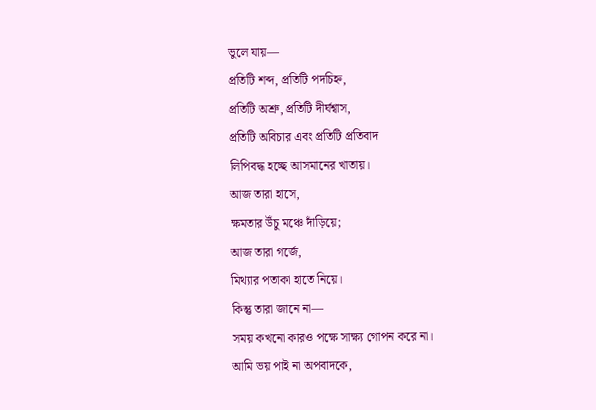ভুলে যায়—
প্রতিটি শব্দ, প্রতিটি পদচিহ্ন,
প্রতিটি অশ্রু, প্রতিটি দীর্ঘশ্বাস,
প্রতিটি অবিচার এবং প্রতিটি প্রতিবাদ
লিপিবদ্ধ হচ্ছে আসমানের খাতায়।
আজ তারা হাসে,
ক্ষমতার উঁচু মঞ্চে দাঁড়িয়ে;
আজ তারা গর্জে,
মিথ্যার পতাকা হাতে নিয়ে।
কিন্তু তারা জানে না—
সময় কখনো কারও পক্ষে সাক্ষ্য গোপন করে না।
আমি ভয় পাই না অপবাদকে,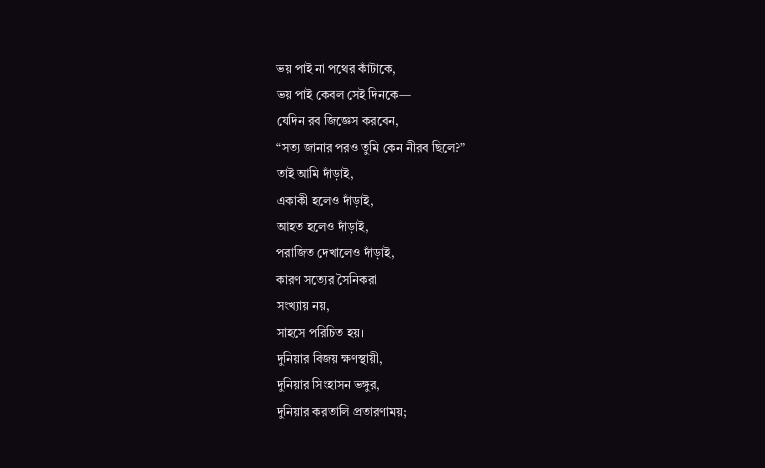ভয় পাই না পথের কাঁটাকে,
ভয় পাই কেবল সেই দিনকে—
যেদিন রব জিজ্ঞেস করবেন,
“সত্য জানার পরও তুমি কেন নীরব ছিলে?”
তাই আমি দাঁড়াই,
একাকী হলেও দাঁড়াই,
আহত হলেও দাঁড়াই,
পরাজিত দেখালেও দাঁড়াই,
কারণ সত্যের সৈনিকরা
সংখ্যায় নয়,
সাহসে পরিচিত হয়।
দুনিয়ার বিজয় ক্ষণস্থায়ী,
দুনিয়ার সিংহাসন ভঙ্গুর,
দুনিয়ার করতালি প্রতারণাময়;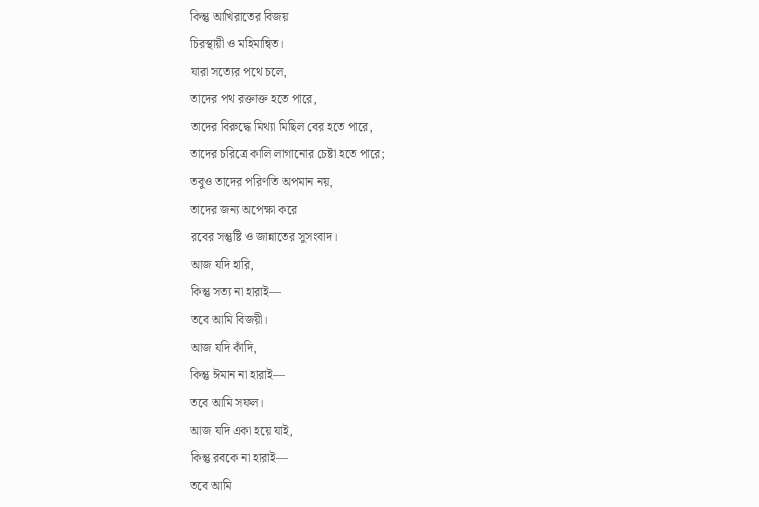কিন্তু আখিরাতের বিজয়
চিরস্থায়ী ও মহিমান্বিত।
যারা সত্যের পথে চলে,
তাদের পথ রক্তাক্ত হতে পারে,
তাদের বিরুদ্ধে মিথ্যা মিছিল বের হতে পারে,
তাদের চরিত্রে কালি লাগানোর চেষ্টা হতে পারে;
তবুও তাদের পরিণতি অপমান নয়,
তাদের জন্য অপেক্ষা করে
রবের সন্তুষ্টি ও জান্নাতের সুসংবাদ।
আজ যদি হারি,
কিন্তু সত্য না হারাই—
তবে আমি বিজয়ী।
আজ যদি কাঁদি,
কিন্তু ঈমান না হারাই—
তবে আমি সফল।
আজ যদি একা হয়ে যাই,
কিন্তু রবকে না হারাই—
তবে আমি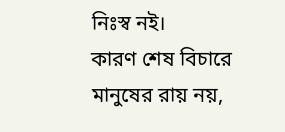নিঃস্ব নই।
কারণ শেষ বিচারে
মানুষের রায় নয়,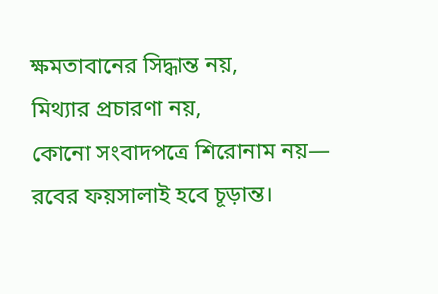ক্ষমতাবানের সিদ্ধান্ত নয়,
মিথ্যার প্রচারণা নয়,
কোনো সংবাদপত্রে শিরোনাম নয়—
রবের ফয়সালাই হবে চূড়ান্ত।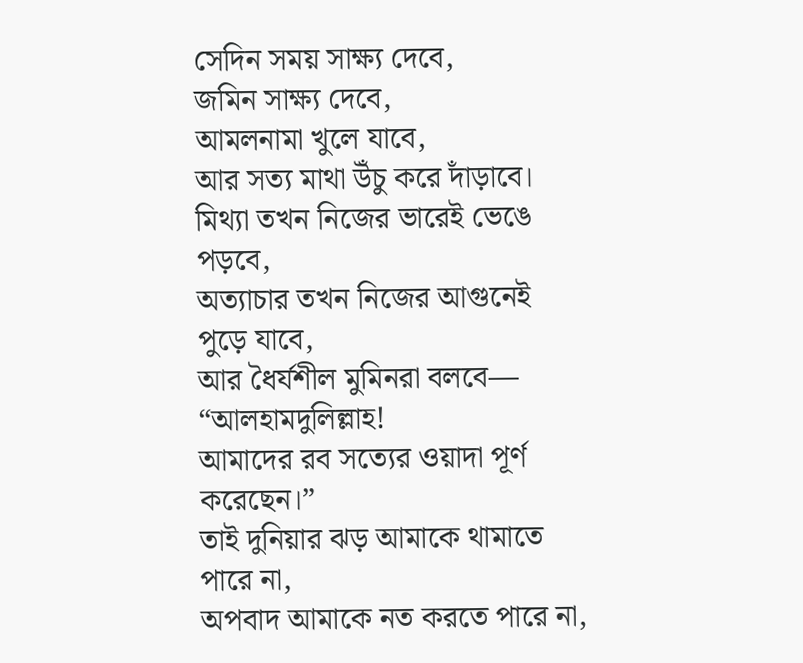সেদিন সময় সাক্ষ্য দেবে,
জমিন সাক্ষ্য দেবে,
আমলনামা খুলে যাবে,
আর সত্য মাথা উঁচু করে দাঁড়াবে।
মিথ্যা তখন নিজের ভারেই ভেঙে পড়বে,
অত্যাচার তখন নিজের আগুনেই পুড়ে যাবে,
আর ধৈর্যশীল মুমিনরা বলবে—
“আলহামদুলিল্লাহ!
আমাদের রব সত্যের ওয়াদা পূর্ণ করেছেন।”
তাই দুনিয়ার ঝড় আমাকে থামাতে পারে না,
অপবাদ আমাকে নত করতে পারে না,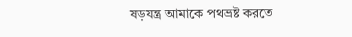ষড়যন্ত্র আমাকে পথভ্রষ্ট করতে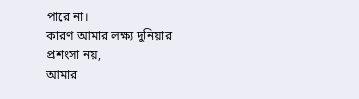পারে না।
কারণ আমার লক্ষ্য দুনিয়ার প্রশংসা নয়,
আমার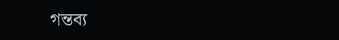গন্তব্য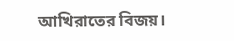আখিরাতের বিজয়।